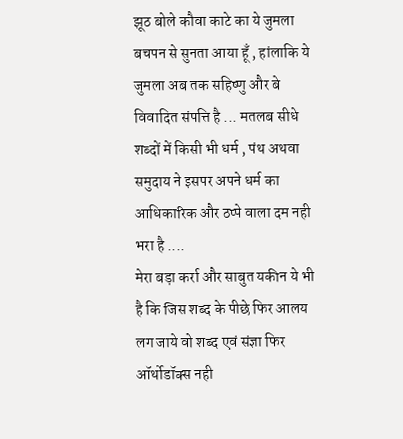झूठ बोले कौवा काटे का ये जुमला बचपन से सुनता आया हूँ , हांलाकि ये जुमला अब तक सहिष्णु और बे विवादित संपत्ति है ... मतलब सीधे शब्दों में किसी भी धर्म , पंथ अथवा समुदाय ने इसपर अपने धर्म का आधिकारिक और ठप्पे वाला दम नही भरा है ....
मेरा बड़ा कर्रा और साबुत यकीन ये भी है कि जिस शब्द के पीछे फिर आलय लग जाये वो शब्द एवं संज्ञा फिर ऑर्थोडॉक्स नही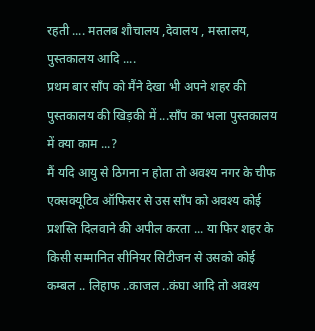रहती .... मतलब शौचालय ,देवालय , मस्तालय, पुस्तकालय आदि ....
प्रथम बार साँप को मैंने देखा भी अपने शहर की पुस्तकालय की खिड़की में ...साँप का भला पुस्तकालय में क्या काम ...?
मैं यदि आयु से ठिगना न होता तो अवश्य नगर के चीफ एक्सक्यूटिव ऑफिसर से उस साँप को अवश्य कोई प्रशस्ति दिलवाने की अपील करता ... या फिर शहर के किसी सम्मानित सीनियर सिटीजन से उसको कोई कम्बल .. लिहाफ ..काजल ..कंघा आदि तो अवश्य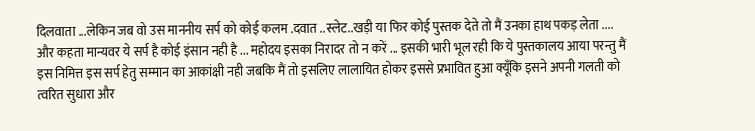दिलवाता ...लेकिन जब वो उस माननीय सर्प को कोई कलम .दवात ..स्लेट..खड़ी या फिर कोई पुस्तक देते तो मैं उनका हाथ पकड़ लेता ....
और कहता मान्यवर ये सर्प है कोई इंसान नही है ... महोदय इसका निरादर तो न करें ... इसकी भारी भूल रही कि ये पुस्तकालय आया परन्तु मैं इस निमित्त इस सर्प हेतु सम्मान का आकांक्षी नही जबकि मैं तो इसलिए लालायित होकर इससे प्रभावित हुआ क्यूँकि इसने अपनी गलती को त्वरित सुधारा और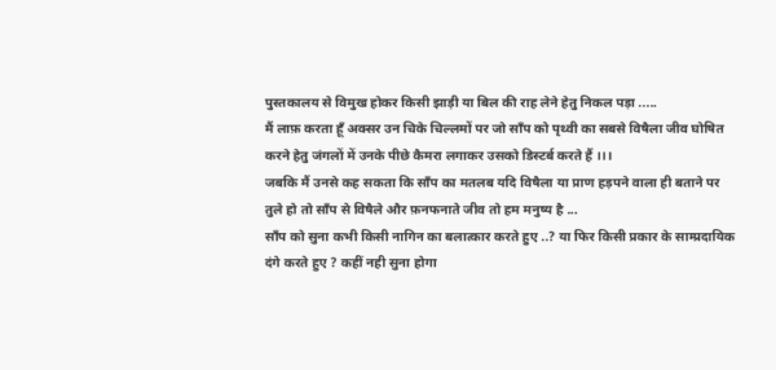पुस्तकालय से विमुख होकर किसी झाड़ी या बिल की राह लेने हेतु निकल पड़ा .....
मैं लाफ़ करता हूँ अक्सर उन चिके चिल्लमों पर जो साँप को पृथ्वी का सबसे विषैला जीव घोषित करने हेतु जंगलों में उनके पीछे कैमरा लगाकर उसको डिस्टर्ब करते हैं ।।।
जबकि मैं उनसे कह सकता कि साँप का मतलब यदि विषैला या प्राण हड़पने वाला ही बताने पर तुले हो तो साँप से विषैले और फ़नफनाते जीव तो हम मनुष्य है ...
साँप को सुना कभी किसी नागिन का बलात्कार करते हुए ..? या फिर किसी प्रकार के साम्प्रदायिक दंगे करते हुए ? कहीं नही सुना होगा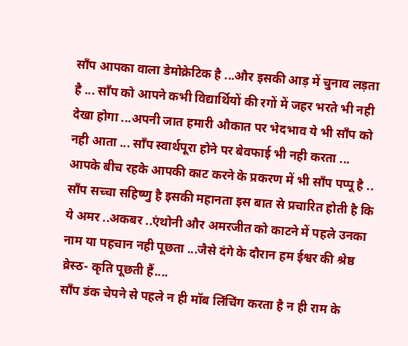साँप आपका वाला डेमोक्रेटिक है ...और इसकी आड़ में चुनाव लड़ता है ... साँप को आपने कभी विद्यार्थियों की रगों में जहर भरते भी नही देखा होगा ...अपनी जात हमारी औकात पर भेदभाव ये भी साँप को नही आता ... साँप स्वार्थपूरा होने पर बेवफाई भी नही करता ... आपके बीच रहके आपकी काट करने के प्रकरण में भी साँप पप्पू है .. साँप सच्चा सहिष्णु है इसकी महानता इस बात से प्रचारित होती है कि ये अमर ..अकबर ..एंथोनी और अमरजीत को काटने में पहले उनका नाम या पहचान नही पूछता ...जैसे दंगे के दौरान हम ईश्वर की श्रेष्ठ व्रेस्ठ- कृति पूछती हैं....
साँप डंक चेपने से पहले न ही मॉब लिंचिंग करता है न ही राम के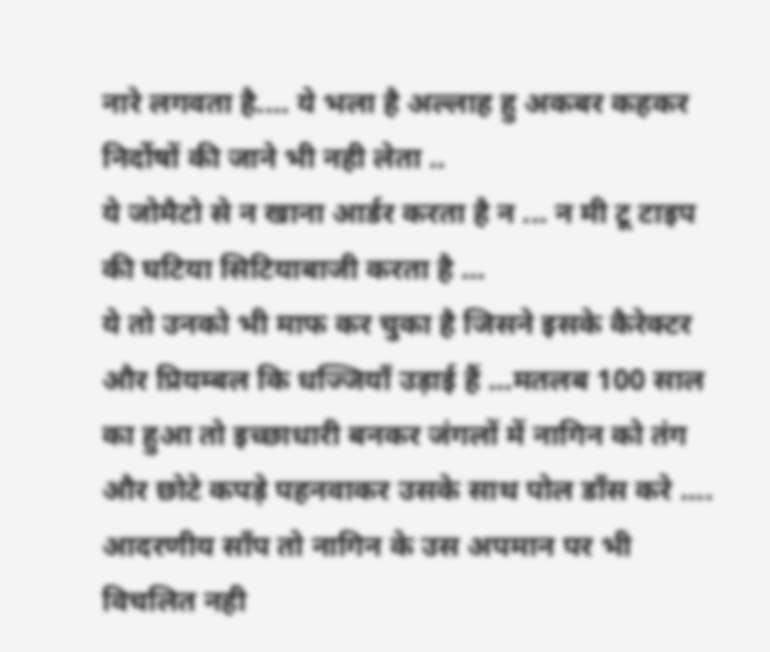नारे लगवता है.... ये भला है अल्लाह हु अकबर कहकर निर्दोषों की जाने भी नही लेता ..
ये जोमैटो से न खाना आर्डर करता है न ... न मी टू टाइप की घटिया सिटियाबाजी करता है ...
ये तो उनको भी माफ कर चुका है जिसने इसके कैरेक्टर और प्रियम्बल कि धज्जियाँ उड़ाई हैं ...मतलब 100 साल का हुआ तो इच्छाधारी बनकर जंगलों में नागिन को तंग और छोटे कपड़े पहनवाकर उसके साथ पोल डाँस करे ....
आदरणीय साँप तो नागिन के उस अपमान पर भी विचलित नही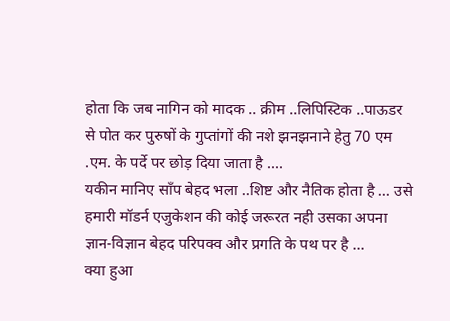होता कि जब नागिन को मादक .. क्रीम ..लिपिस्टिक ..पाऊडर से पोत कर पुरुषों के गुप्तांगों की नशे झनझनाने हेतु 70 एम .एम. के पर्दे पर छोड़ दिया जाता है ....
यकीन मानिए साँप बेहद भला ..शिष्ट और नैतिक होता है ... उसे हमारी मॉडर्न एजुकेशन की कोई जरूरत नही उसका अपना ज्ञान-विज्ञान बेहद परिपक्व और प्रगति के पथ पर है ...
क्या हुआ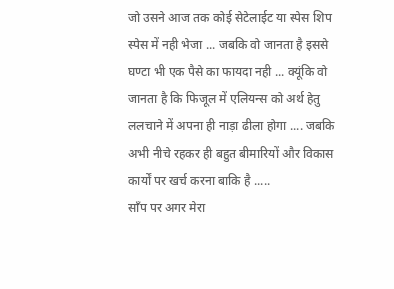जो उसने आज तक कोई सेटेलाईट या स्पेस शिप स्पेस में नही भेजा ... जबकि वो जानता है इससे घण्टा भी एक पैसे का फायदा नही ... क्यूंकि वो जानता है कि फिजूल में एलियन्स को अर्थ हेतु ललचाने में अपना ही नाड़ा ढीला होगा .... जबकि अभी नीचे रहकर ही बहुत बीमारियों और विकास कार्यों पर खर्च करना बाकि है .....
साँप पर अगर मेरा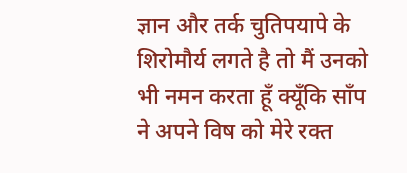ज्ञान और तर्क चुतिपयापे के शिरोमौर्य लगते है तो मैं उनको भी नमन करता हूँ क्यूँकि साँप ने अपने विष को मेरे रक्त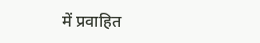में प्रवाहित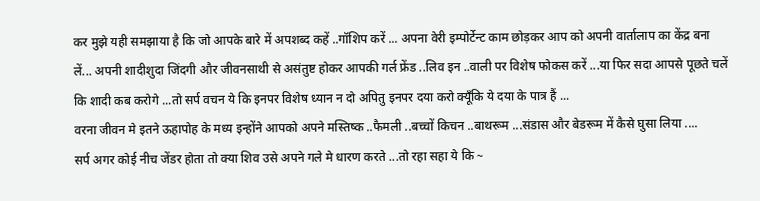कर मुझे यही समझाया है कि जो आपके बारे में अपशब्द कहें ..गॉशिप करें ... अपना वेरी इम्पोर्टेन्ट काम छोड़कर आप को अपनी वार्तालाप का केंद्र बना लें... अपनी शादीशुदा जिंदगी और जीवनसाथी से असंतुष्ट होकर आपकी गर्ल फ्रेंड ..लिव इन ..वाली पर विशेष फोकस करें ...या फिर सदा आपसे पूछते चलें कि शादी कब करोगे ...तो सर्प वचन ये कि इनपर विशेष ध्यान न दो अपितु इनपर दया करो क्यूँकि ये दया के पात्र हैं ...
वरना जीवन मे इतने ऊहापोह के मध्य इन्होंने आपको अपने मस्तिष्क ..फैमली ..बच्चों किचन ..बाथरूम ...संडास और बेडरूम में कैसे घुसा लिया ....
सर्प अगर कोई नीच जेंडर होता तो क्या शिव उसे अपने गले मे धारण करते ...तो रहा सहा ये कि ~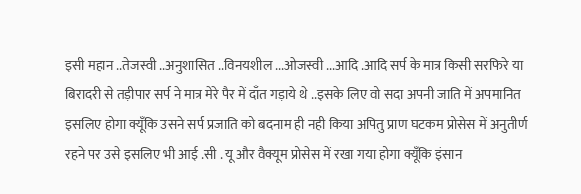इसी महान ..तेजस्वी ..अनुशासित ..विनयशील ...ओजस्वी ...आदि .आदि सर्प के मात्र किसी सरफिरे या बिरादरी से तड़ीपार सर्प ने मात्र मेरे पैर में दाँत गड़ाये थे ..इसके लिए वो सदा अपनी जाति में अपमानित इसलिए होगा क्यूँकि उसने सर्प प्रजाति को बदनाम ही नही किया अपितु प्राण घटकम प्रोसेस में अनुतीर्ण रहने पर उसे इसलिए भी आई .सी . यू और वैक्यूम प्रोसेस में रखा गया होगा क्यूँकि इंसान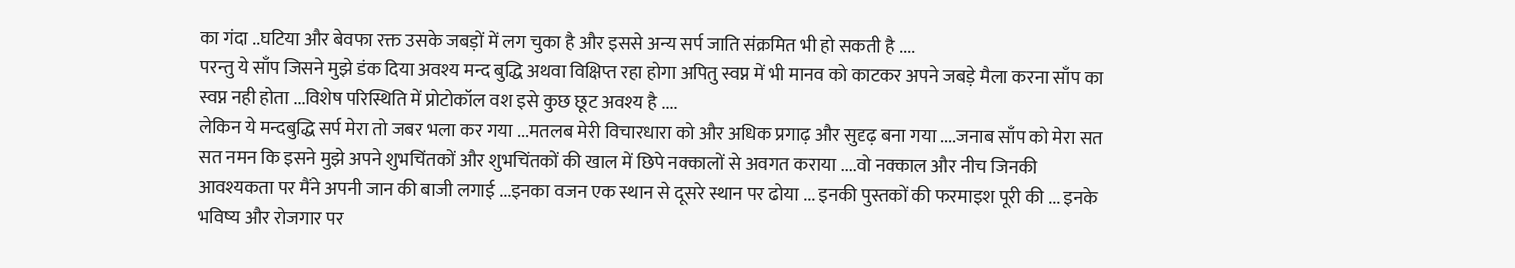का गंदा ..घटिया और बेवफा रक्त उसके जबड़ों में लग चुका है और इससे अन्य सर्प जाति संक्रमित भी हो सकती है ....
परन्तु ये साँप जिसने मुझे डंक दिया अवश्य मन्द बुद्धि अथवा विक्षिप्त रहा होगा अपितु स्वप्न में भी मानव को काटकर अपने जबड़े मैला करना साँप का स्वप्न नही होता ...विशेष परिस्थिति में प्रोटोकॉल वश इसे कुछ छूट अवश्य है ....
लेकिन ये मन्दबुद्धि सर्प मेरा तो जबर भला कर गया ...मतलब मेरी विचारधारा को और अधिक प्रगाढ़ और सुदृढ़ बना गया ....जनाब साँप को मेरा सत सत नमन कि इसने मुझे अपने शुभचिंतकों और शुभचिंतकों की खाल में छिपे नक्कालों से अवगत कराया ....वो नक्काल और नीच जिनकी आवश्यकता पर मैंने अपनी जान की बाजी लगाई ...इनका वजन एक स्थान से दूसरे स्थान पर ढोया ... इनकी पुस्तकों की फरमाइश पूरी की ... इनके भविष्य और रोजगार पर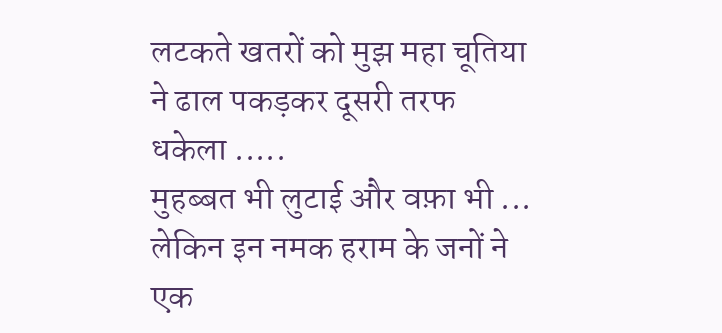लटकते खतरों को मुझ महा चूतिया ने ढाल पकड़कर दूसरी तरफ धकेला .....
मुहब्बत भी लुटाई और वफ़ा भी ... लेकिन इन नमक हराम के जनों ने एक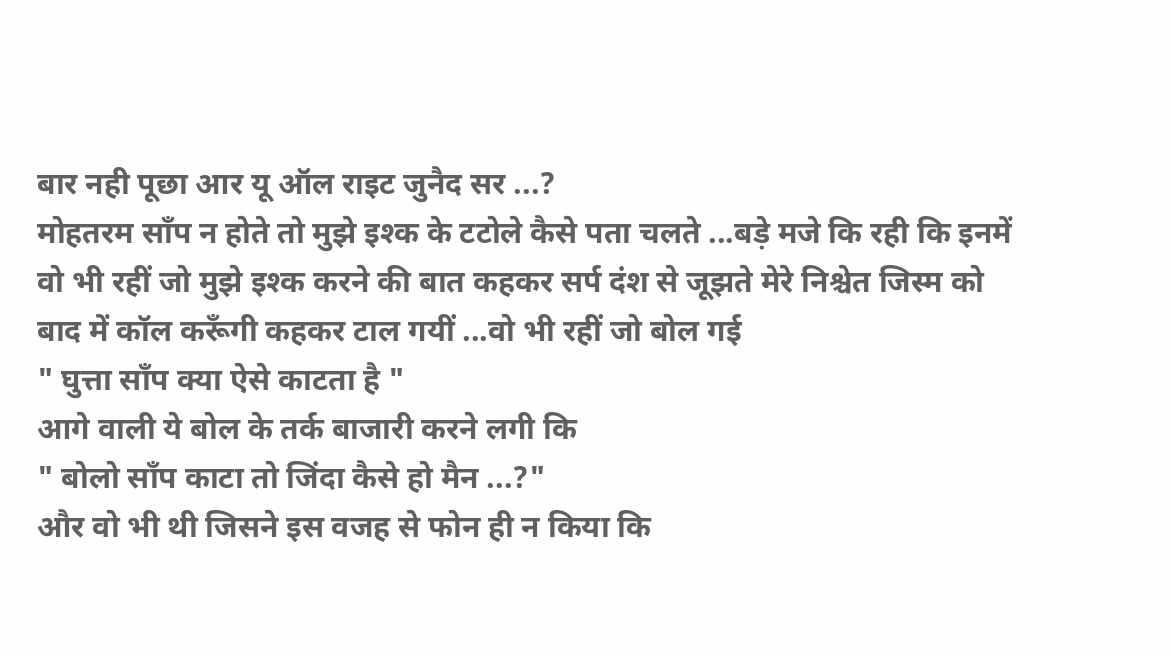बार नही पूछा आर यू ऑल राइट जुनैद सर ...?
मोहतरम साँप न होते तो मुझे इश्क के टटोले कैसे पता चलते ...बड़े मजे कि रही कि इनमें वो भी रहीं जो मुझे इश्क करने की बात कहकर सर्प दंश से जूझते मेरे निश्चेत जिस्म को बाद में कॉल करूँगी कहकर टाल गयीं ...वो भी रहीं जो बोल गई
" घुत्ता साँप क्या ऐसे काटता है "
आगे वाली ये बोल के तर्क बाजारी करने लगी कि
" बोलो साँप काटा तो जिंदा कैसे हो मैन ...?"
और वो भी थी जिसने इस वजह से फोन ही न किया कि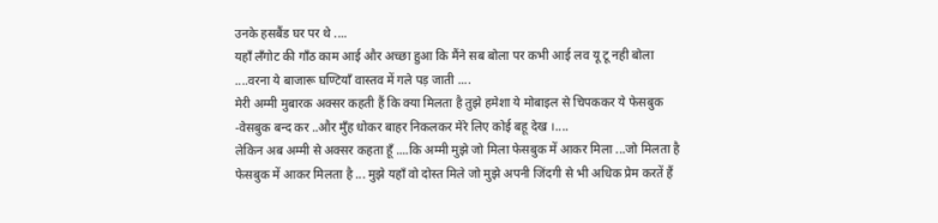उनके हसबैंड घर पर थे ....
यहाँ लँगोट की गाँठ काम आई और अच्छा हुआ कि मैंने सब बोला पर कभी आई लव यू टू नही बोला ....वरना ये बाजारू घण्टियाँ वास्तव में गले पड़ जाती ....
मेरी अम्मी मुबारक अक्सर कहती हैं कि क्या मिलता है तुझे हमेशा ये मोबाइल से चिपककर ये फेसबुक -वेसबुक बन्द कर ..और मुँह धोकर बाहर निकलकर मेरे लिए कोई बहू देख ।....
लेकिन अब अम्मी से अक्सर कहता हूँ ....कि अम्मी मुझे जो मिला फेसबुक में आकर मिला ...जो मिलता है फेसबुक में आकर मिलता है ... मुझे यहाँ वो दोस्त मिले जो मुझे अपनी जिंदगी से भी अधिक प्रेम करतें हैं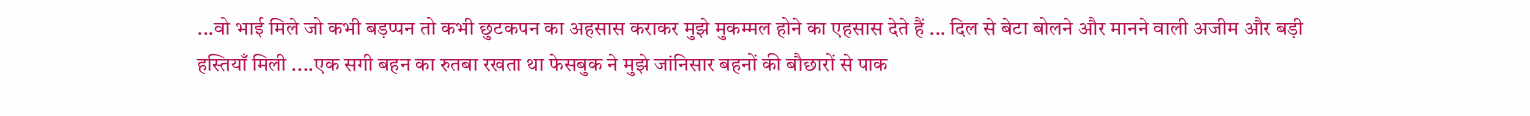...वो भाई मिले जो कभी बड़प्पन तो कभी छुटकपन का अहसास कराकर मुझे मुकम्मल होने का एहसास देते हैं ... दिल से बेटा बोलने और मानने वाली अजीम और बड़ी हस्तियाँ मिली ....एक सगी बहन का रुतबा रखता था फेसबुक ने मुझे जांनिसार बहनों की बौछारों से पाक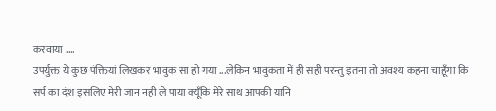करवाया ....
उपर्युक्त ये कुछ पंक्तियां लिखकर भावुक सा हो गया ...लेकिन भावुकता में ही सही परन्तु इतना तो अवश्य कहना चाहूँगा कि सर्प का दंश इसलिए मेरी जान नही ले पाया क्यूँकि मेरे साथ आपकी यानि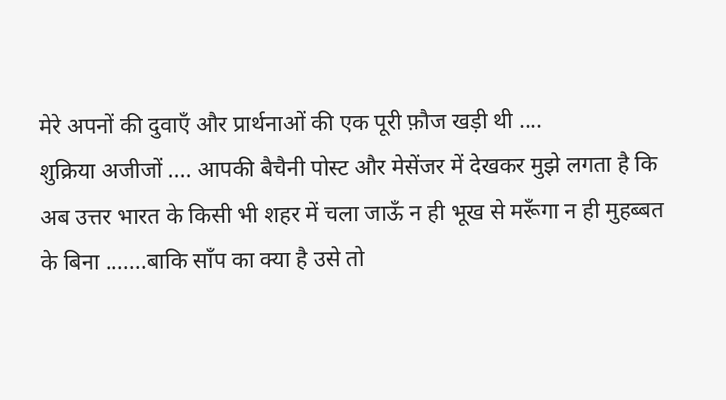मेरे अपनों की दुवाएँ और प्रार्थनाओं की एक पूरी फ़ौज खड़ी थी ....
शुक्रिया अजीजों .... आपकी बैचैनी पोस्ट और मेसेंजर में देखकर मुझे लगता है कि अब उत्तर भारत के किसी भी शहर में चला जाऊँ न ही भूख से मरूँगा न ही मुहब्बत के बिना .......बाकि साँप का क्या है उसे तो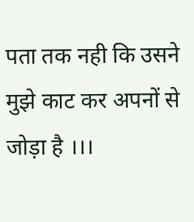पता तक नही कि उसने मुझे काट कर अपनों से जोड़ा है ।।।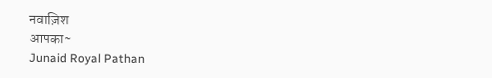नवाज़िश
आपका~
Junaid Royal Pathan